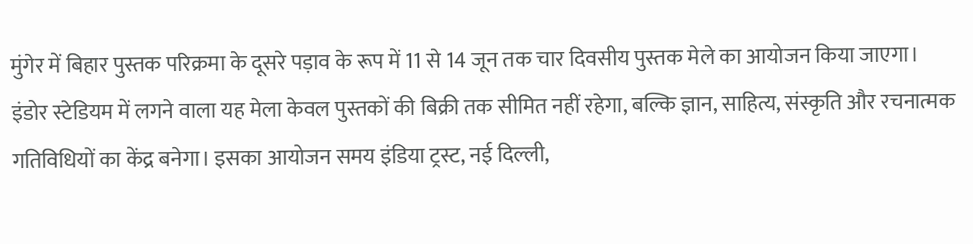मुंगेर में बिहार पुस्तक परिक्रमा के दूसरे पड़ाव के रूप में 11 से 14 जून तक चार दिवसीय पुस्तक मेले का आयोजन किया जाएगा। इंडोर स्टेडियम में लगने वाला यह मेला केवल पुस्तकों की बिक्री तक सीमित नहीं रहेगा, बल्कि ज्ञान, साहित्य, संस्कृति और रचनात्मक गतिविधियों का केंद्र बनेगा। इसका आयोजन समय इंडिया ट्रस्ट, नई दिल्ली,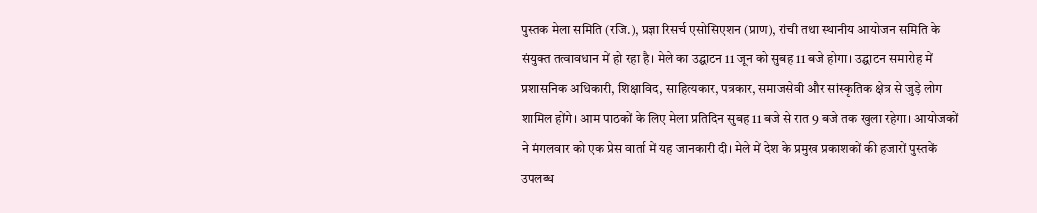पुस्तक मेला समिति (रजि.), प्रज्ञा रिसर्च एसोसिएशन (प्राण), रांची तथा स्थानीय आयोजन समिति के संयुक्त तत्वावधान में हो रहा है। मेले का उद्घाटन 11 जून को सुबह 11 बजे होगा। उद्घाटन समारोह में प्रशासनिक अधिकारी, शिक्षाविद, साहित्यकार, पत्रकार, समाजसेवी और सांस्कृतिक क्षेत्र से जुड़े लोग शामिल होंगे। आम पाठकों के लिए मेला प्रतिदिन सुबह 11 बजे से रात 9 बजे तक खुला रहेगा। आयोजकों ने मंगलवार को एक प्रेस वार्ता में यह जानकारी दी। मेले में देश के प्रमुख प्रकाशकों की हजारों पुस्तकें उपलब्ध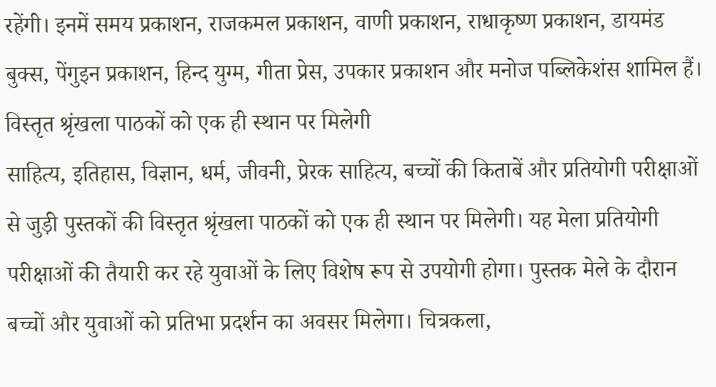रहेंगी। इनमें समय प्रकाशन, राजकमल प्रकाशन, वाणी प्रकाशन, राधाकृष्ण प्रकाशन, डायमंड बुक्स, पेंगुइन प्रकाशन, हिन्द युग्म, गीता प्रेस, उपकार प्रकाशन और मनोज पब्लिकेशंस शामिल हैं। विस्तृत श्रृंखला पाठकों को एक ही स्थान पर मिलेगी
साहित्य, इतिहास, विज्ञान, धर्म, जीवनी, प्रेरक साहित्य, बच्चों की किताबें और प्रतियोगी परीक्षाओं से जुड़ी पुस्तकों की विस्तृत श्रृंखला पाठकों को एक ही स्थान पर मिलेगी। यह मेला प्रतियोगी परीक्षाओं की तैयारी कर रहे युवाओं के लिए विशेष रूप से उपयोगी होगा। पुस्तक मेले के दौरान बच्चों और युवाओं को प्रतिभा प्रदर्शन का अवसर मिलेगा। चित्रकला,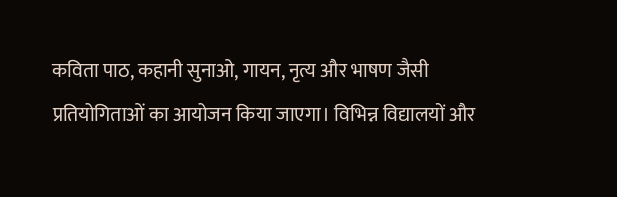कविता पाठ, कहानी सुनाओ, गायन, नृत्य और भाषण जैसी प्रतियोगिताओं का आयोजन किया जाएगा। विभिन्न विद्यालयों और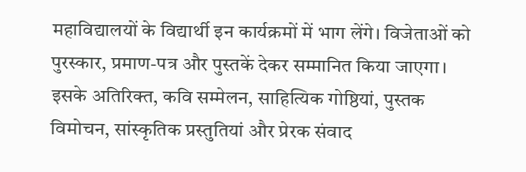महाविद्यालयों के विद्यार्थी इन कार्यक्रमों में भाग लेंगे। विजेताओं को पुरस्कार, प्रमाण-पत्र और पुस्तकें देकर सम्मानित किया जाएगा। इसके अतिरिक्त, कवि सम्मेलन, साहित्यिक गोष्ठियां, पुस्तक विमोचन, सांस्कृतिक प्रस्तुतियां और प्रेरक संवाद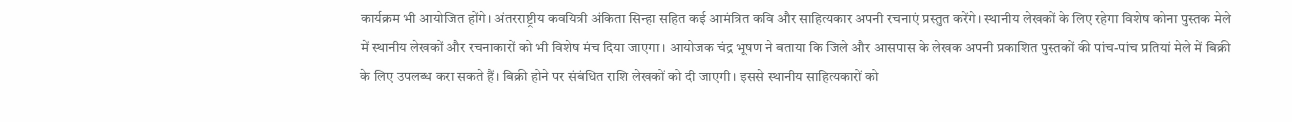कार्यक्रम भी आयोजित होंगे। अंतरराष्ट्रीय कवयित्री अंकिता सिन्हा सहित कई आमंत्रित कवि और साहित्यकार अपनी रचनाएं प्रस्तुत करेंगे। स्थानीय लेखकों के लिए रहेगा विशेष कोना पुस्तक मेले में स्थानीय लेखकों और रचनाकारों को भी विशेष मंच दिया जाएगा। आयोजक चंद्र भूषण ने बताया कि जिले और आसपास के लेखक अपनी प्रकाशित पुस्तकों की पांच-पांच प्रतियां मेले में बिक्री के लिए उपलब्ध करा सकते हैं। बिक्री होने पर संबंधित राशि लेखकों को दी जाएगी। इससे स्थानीय साहित्यकारों को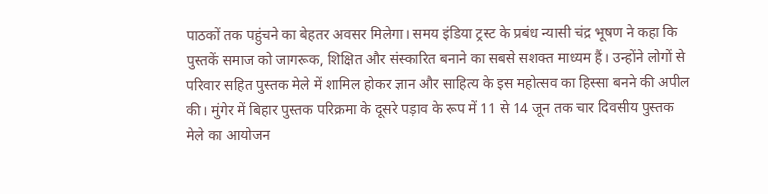पाठकों तक पहुंचने का बेहतर अवसर मिलेगा। समय इंडिया ट्रस्ट के प्रबंध न्यासी चंद्र भूषण ने कहा कि पुस्तकें समाज को जागरूक, शिक्षित और संस्कारित बनाने का सबसे सशक्त माध्यम हैं। उन्होंने लोगों से परिवार सहित पुस्तक मेले में शामिल होकर ज्ञान और साहित्य के इस महोत्सव का हिस्सा बनने की अपील की। मुंगेर में बिहार पुस्तक परिक्रमा के दूसरे पड़ाव के रूप में 11 से 14 जून तक चार दिवसीय पुस्तक मेले का आयोजन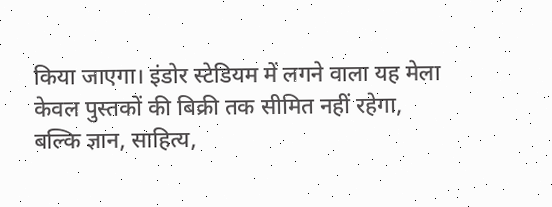किया जाएगा। इंडोर स्टेडियम में लगने वाला यह मेला केवल पुस्तकों की बिक्री तक सीमित नहीं रहेगा, बल्कि ज्ञान, साहित्य,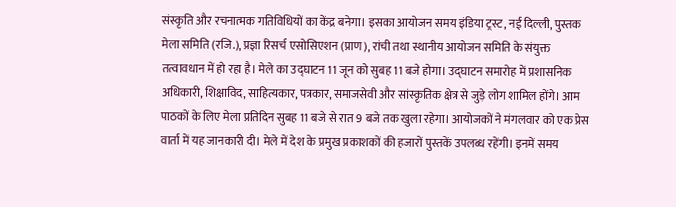संस्कृति और रचनात्मक गतिविधियों का केंद्र बनेगा। इसका आयोजन समय इंडिया ट्रस्ट, नई दिल्ली, पुस्तक मेला समिति (रजि.), प्रज्ञा रिसर्च एसोसिएशन (प्राण), रांची तथा स्थानीय आयोजन समिति के संयुक्त तत्वावधान में हो रहा है। मेले का उद्घाटन 11 जून को सुबह 11 बजे होगा। उद्घाटन समारोह में प्रशासनिक अधिकारी, शिक्षाविद, साहित्यकार, पत्रकार, समाजसेवी और सांस्कृतिक क्षेत्र से जुड़े लोग शामिल होंगे। आम पाठकों के लिए मेला प्रतिदिन सुबह 11 बजे से रात 9 बजे तक खुला रहेगा। आयोजकों ने मंगलवार को एक प्रेस वार्ता में यह जानकारी दी। मेले में देश के प्रमुख प्रकाशकों की हजारों पुस्तकें उपलब्ध रहेंगी। इनमें समय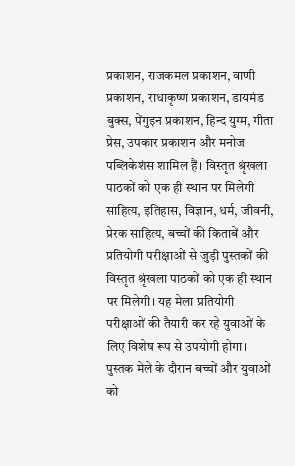प्रकाशन, राजकमल प्रकाशन, वाणी प्रकाशन, राधाकृष्ण प्रकाशन, डायमंड बुक्स, पेंगुइन प्रकाशन, हिन्द युग्म, गीता प्रेस, उपकार प्रकाशन और मनोज पब्लिकेशंस शामिल हैं। विस्तृत श्रृंखला पाठकों को एक ही स्थान पर मिलेगी
साहित्य, इतिहास, विज्ञान, धर्म, जीवनी, प्रेरक साहित्य, बच्चों की किताबें और प्रतियोगी परीक्षाओं से जुड़ी पुस्तकों की विस्तृत श्रृंखला पाठकों को एक ही स्थान पर मिलेगी। यह मेला प्रतियोगी परीक्षाओं की तैयारी कर रहे युवाओं के लिए विशेष रूप से उपयोगी होगा। पुस्तक मेले के दौरान बच्चों और युवाओं को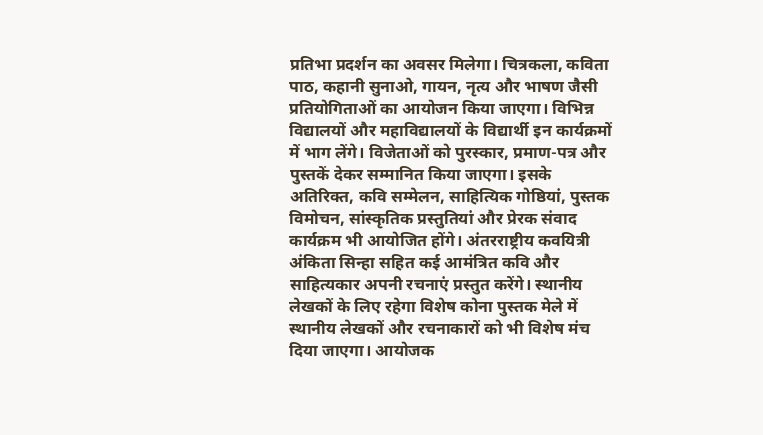प्रतिभा प्रदर्शन का अवसर मिलेगा। चित्रकला, कविता पाठ, कहानी सुनाओ, गायन, नृत्य और भाषण जैसी प्रतियोगिताओं का आयोजन किया जाएगा। विभिन्न विद्यालयों और महाविद्यालयों के विद्यार्थी इन कार्यक्रमों में भाग लेंगे। विजेताओं को पुरस्कार, प्रमाण-पत्र और पुस्तकें देकर सम्मानित किया जाएगा। इसके अतिरिक्त, कवि सम्मेलन, साहित्यिक गोष्ठियां, पुस्तक विमोचन, सांस्कृतिक प्रस्तुतियां और प्रेरक संवाद कार्यक्रम भी आयोजित होंगे। अंतरराष्ट्रीय कवयित्री अंकिता सिन्हा सहित कई आमंत्रित कवि और साहित्यकार अपनी रचनाएं प्रस्तुत करेंगे। स्थानीय लेखकों के लिए रहेगा विशेष कोना पुस्तक मेले में स्थानीय लेखकों और रचनाकारों को भी विशेष मंच दिया जाएगा। आयोजक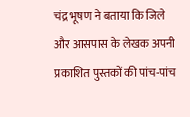चंद्र भूषण ने बताया कि जिले और आसपास के लेखक अपनी प्रकाशित पुस्तकों की पांच-पांच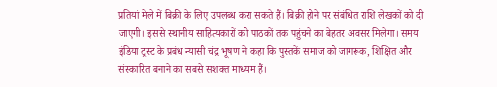प्रतियां मेले में बिक्री के लिए उपलब्ध करा सकते हैं। बिक्री होने पर संबंधित राशि लेखकों को दी जाएगी। इससे स्थानीय साहित्यकारों को पाठकों तक पहुंचने का बेहतर अवसर मिलेगा। समय इंडिया ट्रस्ट के प्रबंध न्यासी चंद्र भूषण ने कहा कि पुस्तकें समाज को जागरूक, शिक्षित और संस्कारित बनाने का सबसे सशक्त माध्यम हैं।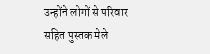उन्होंने लोगों से परिवार सहित पुस्तक मेले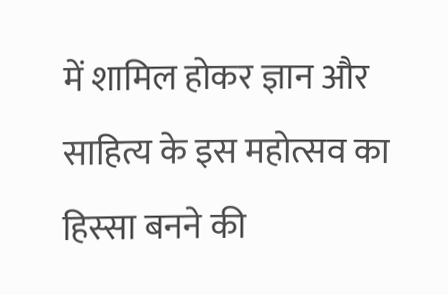में शामिल होकर ज्ञान और साहित्य के इस महोत्सव का हिस्सा बनने की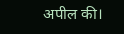अपील की।